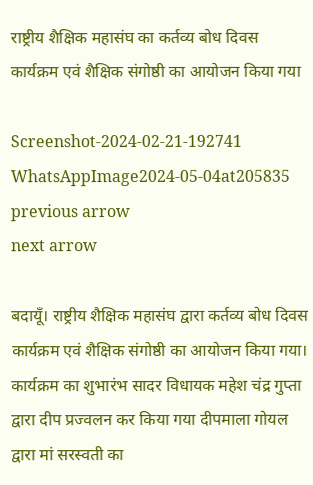राष्ट्रीय शैक्षिक महासंघ का कर्तव्य बोध दिवस कार्यक्रम एवं शैक्षिक संगोष्ठी का आयोजन किया गया

Screenshot-2024-02-21-192741
WhatsAppImage2024-05-04at205835
previous arrow
next arrow

बदायूँ। राष्ट्रीय शैक्षिक महासंघ द्वारा कर्तव्य बोध दिवस कार्यक्रम एवं शैक्षिक संगोष्ठी का आयोजन किया गया। कार्यक्रम का शुभारंभ सादर विधायक महेश चंद्र गुप्ता द्वारा दीप प्रज्वलन कर किया गया दीपमाला गोयल द्वारा मां सरस्वती का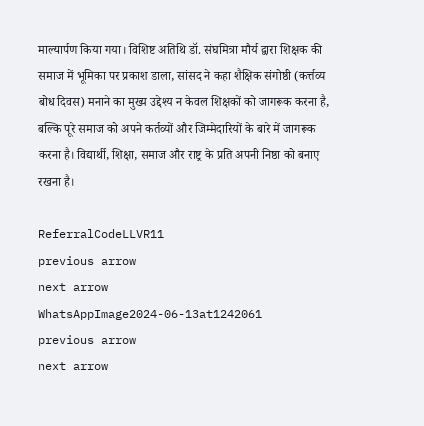माल्यार्पण किया गया। विशिष्ट अतिथि डॉ. संघमित्रा मौर्य द्वारा शिक्षक की समाज में भूमिका पर प्रकाश डाला, सांसद ने कहा शैक्षिक संगोष्ठी (कर्त्तव्य बोध दिवस) मनाने का मुख्य उद्देश्य न केवल शिक्षकों को जागरूक करना है, बल्कि पूरे समाज को अपने कर्तव्यों और जिम्मेदारियों के बारे में जागरूक करना है। विद्यार्थी, शिक्षा, समाज और राष्ट्र के प्रति अपनी निष्ठा को बनाए रखना है।

ReferralCodeLLVR11
previous arrow
next arrow
WhatsAppImage2024-06-13at1242061
previous arrow
next arrow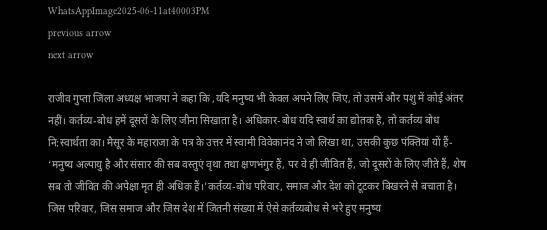WhatsAppImage2025-06-11at40003PM
previous arrow
next arrow

राजीव गुप्ता जिला अध्यक्ष भाजपा ने कहा कि ,यदि मनुष्य भी केवल अपने लिए जिए, तो उसमें और पशु में कोई अंतर नहीं। कर्तव्य-बोध हमें दूसरों के लिए जीना सिखाता है। अधिकार-बोध यदि स्वार्थ का द्योतक है, तो कर्तव्य बोध नि:स्वार्थता का। मैसूर के महाराजा के पत्र के उत्तर में स्वामी विवेकानंद ने जो लिखा था, उसकी कुछ पंक्तियां यों हैं- ‘मनुष्य अल्पायु है और संसार की सब वस्तुएं वृथा तथा क्षणभंगुर हैं, पर वे ही जीवित हैं, जो दूसरों के लिए जीते हैं, शेष सब तो जीवित की अपेक्षा मृत ही अधिक हैं।’कर्तव्य-बोध परिवार, समाज और देश को टूटकर बिखरने से बचाता है। जिस परिवार, जिस समाज और जिस देश में जितनी संख्या में ऐसे कर्तव्यबोध से भरे हुए मनुष्य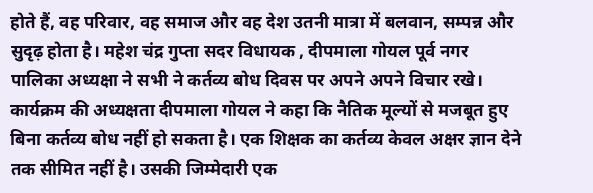होते हैं, वह परिवार, वह समाज और वह देश उतनी मात्रा में बलवान, सम्पन्न और सुदृढ़ होता है। महेश चंद्र गुप्ता सदर विधायक , दीपमाला गोयल पूर्व नगर पालिका अध्यक्षा ने सभी ने कर्तव्य बोध दिवस पर अपने अपने विचार रखे। कार्यक्रम की अध्यक्षता दीपमाला गोयल ने कहा कि नैतिक मूल्यों से मजबूत हुए बिना कर्तव्य बोध नहीं हो सकता है। एक शिक्षक का कर्तव्य केवल अक्षर ज्ञान देने तक सीमित नहीं है। उसकी जिम्मेदारी एक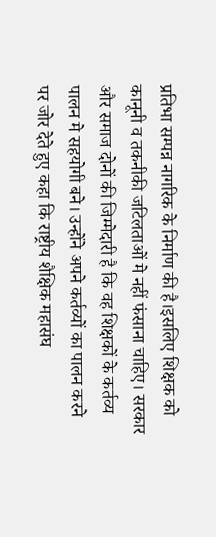प्रतिभा सम्पन्न नागरिक के निर्माण की है।इसलिए शिक्षक को कानूनी व तकनीकी जटिलताओं मे नहीं फंसाना चाहिए। सरकार और समाज दोनों की जिम्मेदारी है कि वह शिक्षकों के कर्तव्य पालन मे सहयोगी बने। उन्होंने अपने कर्तव्यों का पालन करने पर जोर देते हुए कहा कि राष्ट्रीय शैक्षिक महासंघ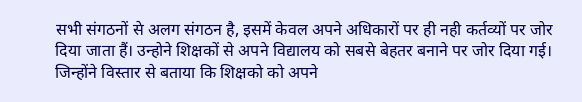सभी संगठनों से अलग संगठन है, इसमें केवल अपने अधिकारों पर ही नही कर्तव्यों पर जोर दिया जाता हैं। उन्होने शिक्षकों से अपने विद्यालय को सबसे बेहतर बनाने पर जोर दिया गई। जिन्होंने विस्तार से बताया कि शिक्षको को अपने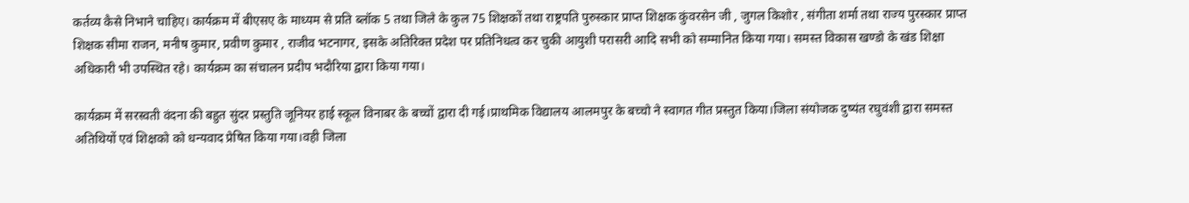कर्तव्य कैसे निभाने चाहिए। कार्यक्रम में बीएसए के माध्यम से प्रति ब्लॉक 5 तथा जिले के कुल 75 शिक्षकों तथा राष्ट्रपति पुरुस्कार प्राप्त शिक्षक कुंवरसेन जी , जुगल किशोर , संगीता शर्मा तथा राज्य पुरस्कार प्राप्त शिक्षक सीमा राजन, मनीष कुमार, प्रवीण कुमार , राजीव भटनागर, इसके अतिरिक्त प्रदेश पर प्रतिनिधत्व कर चुकी आयुशी परासरी आदि सभी को सम्मानित किया गया। समस्त विकास खण्डो के खंड शिक्षा अधिकारी भी उपस्थित रहे। कार्यक्रम का संचालन प्रदीप भदौरिया द्वारा किया गया।

कार्यक्रम में सरस्वती वंदना की बहुत सुंदर प्रस्तुति जूनियर हाई स्कूल विनाबर के बच्चों द्वारा दी गई।प्राथमिक विद्यालय आलमपुर के बच्चो ने स्वागत गीत प्रस्तुत किया।जिला संयोजक दुष्यंत रघुवंशी द्वारा समस्त अतिथियों एवं शिक्षको को धन्यवाद प्रेषित किया गया।वही जिला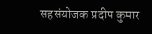सहसंयोजक प्रदीप कुमार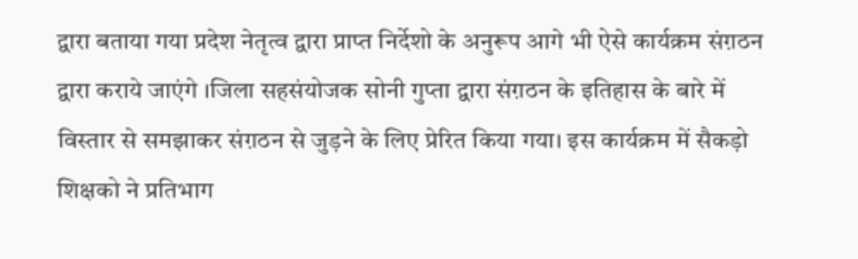द्वारा बताया गया प्रदेश नेतृत्व द्वारा प्राप्त निर्देशो के अनुरूप आगे भी ऐसे कार्यक्रम संग़ठन द्वारा कराये जाएंगे ।जिला सहसंयोजक सोनी गुप्ता द्वारा संग़ठन के इतिहास के बारे में विस्तार से समझाकर संग़ठन से जुड़ने के लिए प्रेरित किया गया। इस कार्यक्रम में सैकड़ो शिक्षको ने प्रतिभाग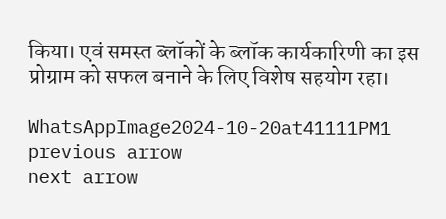किया। एवं समस्त ब्लॉकों के ब्लॉक कार्यकारिणी का इस प्रोग्राम को सफल बनाने के लिए विशेष सहयोग रहा।

WhatsAppImage2024-10-20at41111PM1
previous arrow
next arrow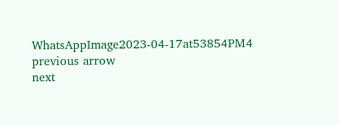WhatsAppImage2023-04-17at53854PM4
previous arrow
next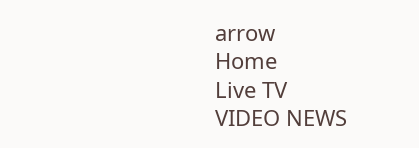arrow
Home
Live TV
VIDEO NEWS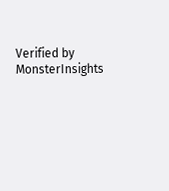Verified by MonsterInsights